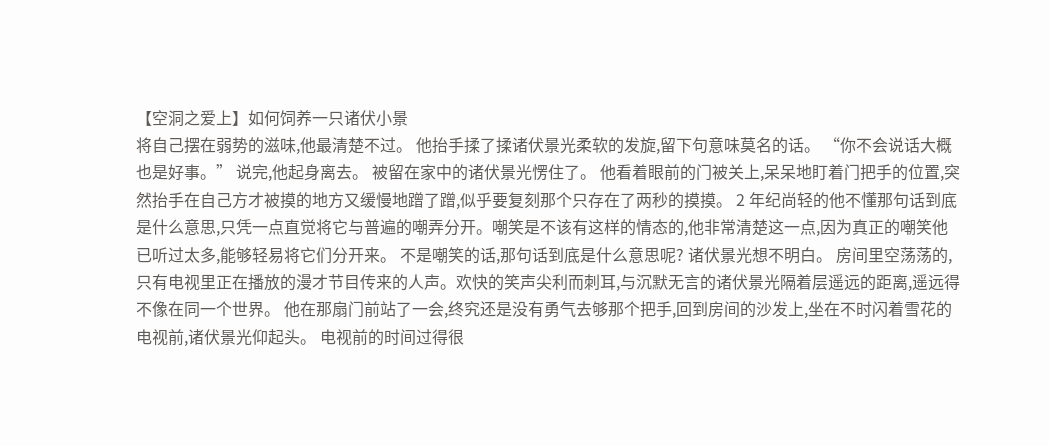【空洞之爱上】如何饲养一只诸伏小景
将自己摆在弱势的滋味,他最清楚不过。 他抬手揉了揉诸伏景光柔软的发旋,留下句意味莫名的话。 “你不会说话大概也是好事。” 说完,他起身离去。 被留在家中的诸伏景光愣住了。 他看着眼前的门被关上,呆呆地盯着门把手的位置,突然抬手在自己方才被摸的地方又缓慢地蹭了蹭,似乎要复刻那个只存在了两秒的摸摸。 2 年纪尚轻的他不懂那句话到底是什么意思,只凭一点直觉将它与普遍的嘲弄分开。嘲笑是不该有这样的情态的,他非常清楚这一点,因为真正的嘲笑他已听过太多,能够轻易将它们分开来。 不是嘲笑的话,那句话到底是什么意思呢? 诸伏景光想不明白。 房间里空荡荡的,只有电视里正在播放的漫才节目传来的人声。欢快的笑声尖利而刺耳,与沉默无言的诸伏景光隔着层遥远的距离,遥远得不像在同一个世界。 他在那扇门前站了一会,终究还是没有勇气去够那个把手,回到房间的沙发上,坐在不时闪着雪花的电视前,诸伏景光仰起头。 电视前的时间过得很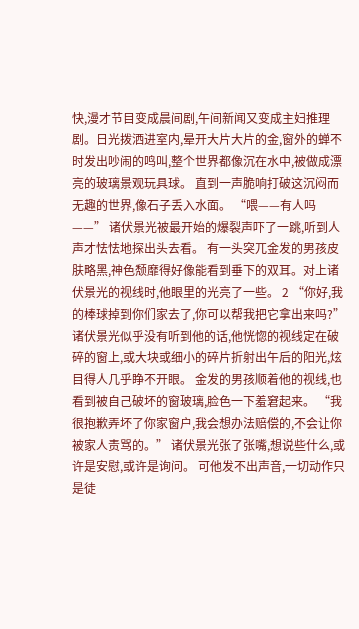快,漫才节目变成晨间剧,午间新闻又变成主妇推理剧。日光拨洒进室内,晕开大片大片的金,窗外的蝉不时发出吵闹的鸣叫,整个世界都像沉在水中,被做成漂亮的玻璃景观玩具球。 直到一声脆响打破这沉闷而无趣的世界,像石子丢入水面。 “喂——有人吗——” 诸伏景光被最开始的爆裂声吓了一跳,听到人声才怯怯地探出头去看。 有一头突兀金发的男孩皮肤略黑,神色颓靡得好像能看到垂下的双耳。对上诸伏景光的视线时,他眼里的光亮了一些。 2 “你好,我的棒球掉到你们家去了,你可以帮我把它拿出来吗?” 诸伏景光似乎没有听到他的话,他恍惚的视线定在破碎的窗上,或大块或细小的碎片折射出午后的阳光,炫目得人几乎睁不开眼。 金发的男孩顺着他的视线,也看到被自己破坏的窗玻璃,脸色一下羞窘起来。 “我很抱歉弄坏了你家窗户,我会想办法赔偿的,不会让你被家人责骂的。” 诸伏景光张了张嘴,想说些什么,或许是安慰,或许是询问。 可他发不出声音,一切动作只是徒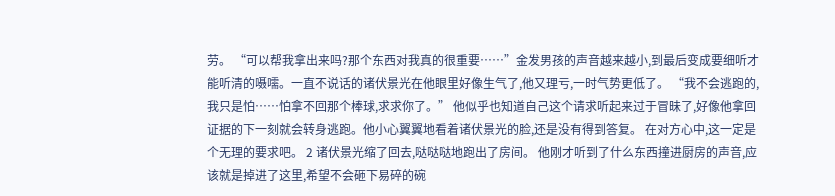劳。 “可以帮我拿出来吗?那个东西对我真的很重要……”金发男孩的声音越来越小,到最后变成要细听才能听清的嗫嚅。一直不说话的诸伏景光在他眼里好像生气了,他又理亏,一时气势更低了。 “我不会逃跑的,我只是怕……怕拿不回那个棒球,求求你了。” 他似乎也知道自己这个请求听起来过于冒昧了,好像他拿回证据的下一刻就会转身逃跑。他小心翼翼地看着诸伏景光的脸,还是没有得到答复。 在对方心中,这一定是个无理的要求吧。 2 诸伏景光缩了回去,哒哒哒地跑出了房间。 他刚才听到了什么东西撞进厨房的声音,应该就是掉进了这里,希望不会砸下易碎的碗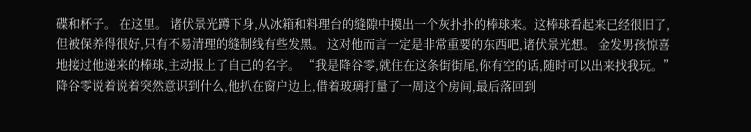碟和杯子。 在这里。 诸伏景光蹲下身,从冰箱和料理台的缝隙中摸出一个灰扑扑的棒球来。这棒球看起来已经很旧了,但被保养得很好,只有不易清理的缝制线有些发黑。 这对他而言一定是非常重要的东西吧,诸伏景光想。 金发男孩惊喜地接过他递来的棒球,主动报上了自己的名字。 “我是降谷零,就住在这条街街尾,你有空的话,随时可以出来找我玩。” 降谷零说着说着突然意识到什么,他扒在窗户边上,借着玻璃打量了一周这个房间,最后落回到